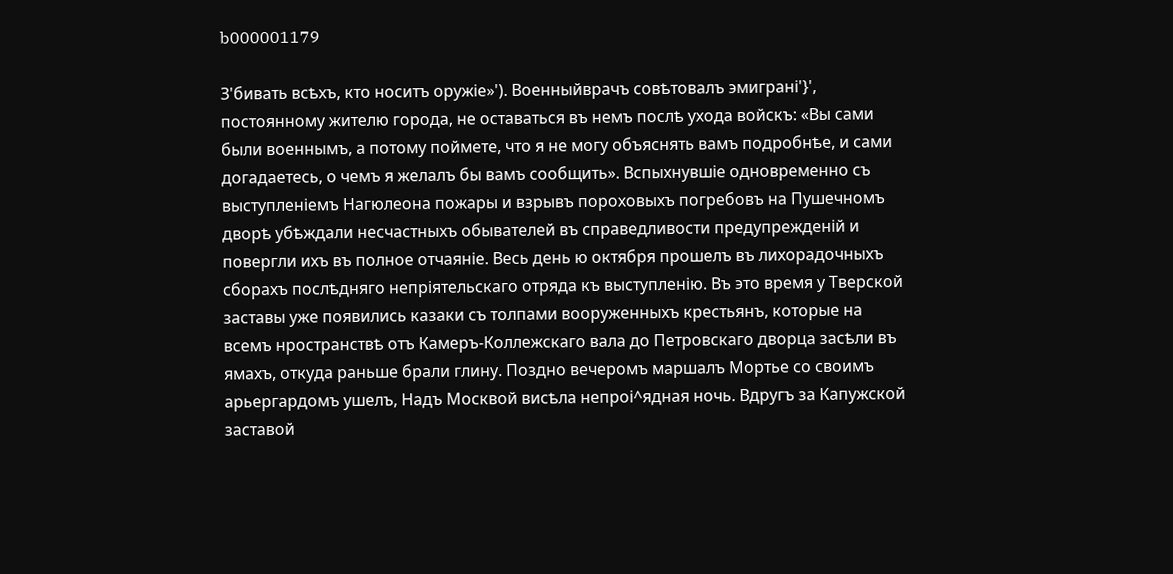b000001179

З'бивать всѣхъ, кто носитъ оружіе»'). Военныйврачъ совѣтовалъ эмиграні'}', постоянному жителю города, не оставаться въ немъ послѣ ухода войскъ: «Вы сами были военнымъ, а потому поймете, что я не могу объяснять вамъ подробнѣе, и сами догадаетесь, о чемъ я желалъ бы вамъ сообщить». Вспыхнувшіе одновременно съ выступленіемъ Нагюлеона пожары и взрывъ пороховыхъ погребовъ на Пушечномъ дворѣ убѣждали несчастныхъ обывателей въ справедливости предупрежденій и повергли ихъ въ полное отчаяніе. Весь день ю октября прошелъ въ лихорадочныхъ сборахъ послѣдняго непріятельскаго отряда къ выступленію. Въ это время у Тверской заставы уже появились казаки съ толпами вооруженныхъ крестьянъ, которые на всемъ нространствѣ отъ Камеръ-Коллежскаго вала до Петровскаго дворца засѣли въ ямахъ, откуда раньше брали глину. Поздно вечеромъ маршалъ Мортье со своимъ арьергардомъ ушелъ, Надъ Москвой висѣла непроі^ядная ночь. Вдругъ за Капужской заставой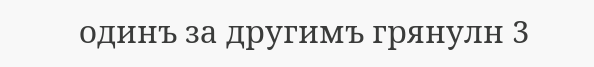одинъ за другимъ грянулн 3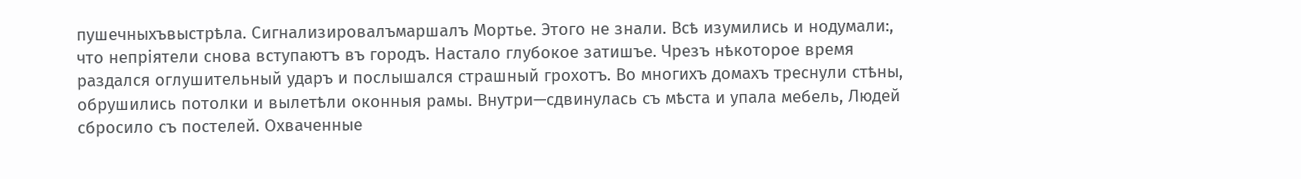пушечныхъвыстрѣла. Сигнализировалъмаршалъ Мортье. Этого не знали. Всѣ изумились и нодумали:, что непріятели снова вступаютъ въ городъ. Настало глубокое затишъе. Чрезъ нѣкоторое время раздался оглушительный ударъ и послышался страшный грохотъ. Во многихъ домахъ треснули стѣны, обрушились потолки и вылетѣли оконныя рамы. Внутри—сдвинулась съ мѣста и упала мебель, Людей сбросило съ постелей. Охваченные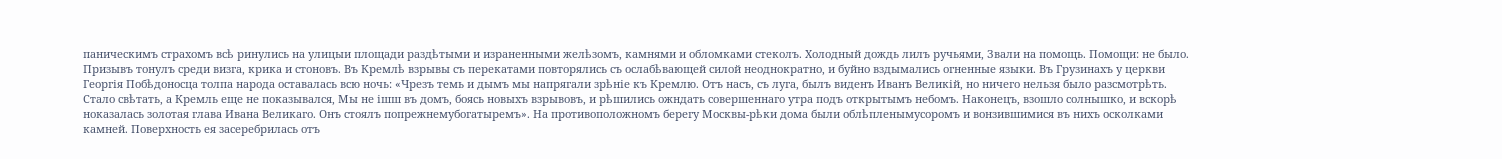паническимъ страхомъ всѣ ринулись на улицыи площади раздѣтыми и израненными желѣзомъ, камнями и обломками стеколъ. Холодный дождь лилъ ручьями, Звали на помощь. Помощи: не было. Призывъ тонулъ среди визга, крика и стоновъ. Въ Кремлѣ взрывы съ перекатами повторялись съ ослабѣвающей силой неоднократно, и буйно вздымались огненные языки. Въ Грузинахъ у церкви Георгія Побѣдоносца толпа народа оставалась всю ночь: «Чрезъ темь и дымъ мы напрягали зрѣніе къ Кремлю. Отъ насъ, съ луга, былъ виденъ Иванъ Великій, но ничего нельзя было разсмотрѣть. Стало свѣтать, а Кремль еще не показывался, Мы не ішш въ домъ, боясь новыхъ взрывовъ, и рѣшились ожндать совершеннаго утра подъ открытымъ небомъ. Наконецъ, взошло солнышко, и вскорѣ ноказалась золотая глава Ивана Великаго. Онъ стоялъ попрежнемубогатыремъ». На противоположномъ берегу Москвы-рѣки дома были облѣпленымусоромъ и вонзившимися въ нихъ осколками камней. Поверхность ея засеребрилась отъ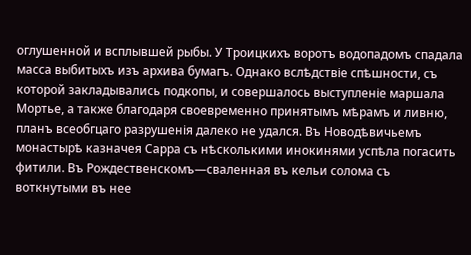оглушенной и всплывшей рыбы. У Троицкихъ воротъ водопадомъ спадала масса выбитыхъ изъ архива бумагъ. Однако вслѣдствіе спѣшности, съ которой закладывались подкопы, и совершалось выступленіе маршала Мортье, а также благодаря своевременно принятымъ мѣрамъ и ливню, планъ всеобгцаго разрушенія далеко не удался. Въ Новодѣвичьемъ монастырѣ казначея Сарра съ нѣсколькими инокинями успѣла погасить фитили. Въ Рождественскомъ—сваленная въ кельи солома съ воткнутыми въ нее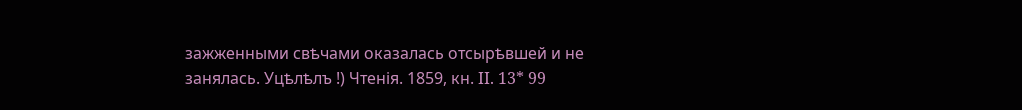зажженными свѣчами оказалась отсырѣвшей и не занялась. Уцѣлѣлъ !) Чтенія. 1859, кн. II. 13* 99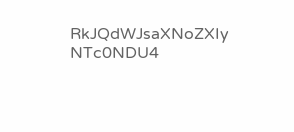RkJQdWJsaXNoZXIy NTc0NDU4